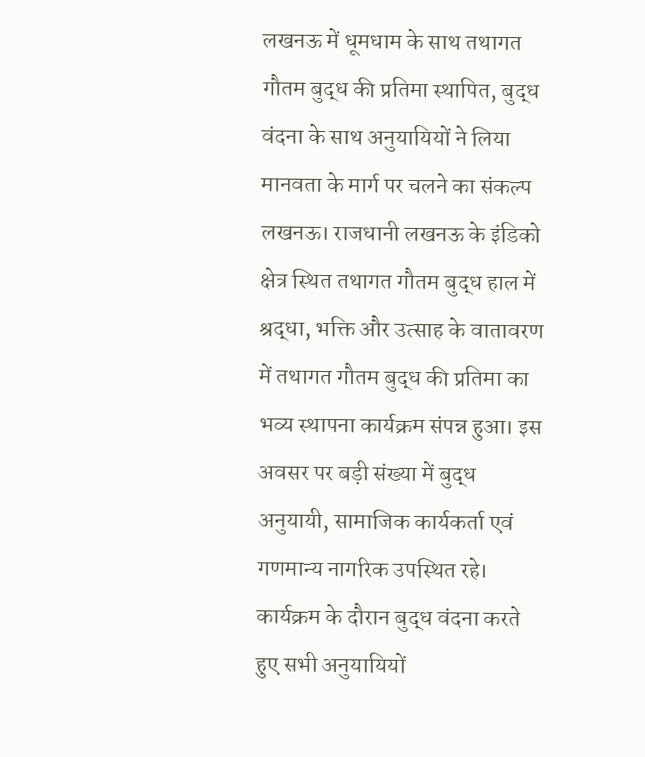लखनऊ में धूमधाम के साथ तथागत गौतम बुद्ध की प्रतिमा स्थापित, बुद्ध वंदना के साथ अनुयायियों ने लिया मानवता के मार्ग पर चलने का संकल्प
लखनऊ। राजधानी लखनऊ के इंडिको क्षेत्र स्थित तथागत गौतम बुद्ध हाल में श्रद्धा, भक्ति और उत्साह के वातावरण में तथागत गौतम बुद्ध की प्रतिमा का भव्य स्थापना कार्यक्रम संपन्न हुआ। इस अवसर पर बड़ी संख्या में बुद्ध अनुयायी, सामाजिक कार्यकर्ता एवं गणमान्य नागरिक उपस्थित रहे। कार्यक्रम के दौरान बुद्ध वंदना करते हुए सभी अनुयायियों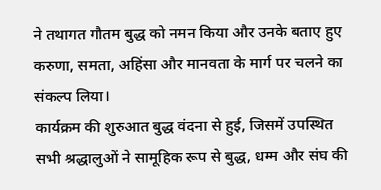ने तथागत गौतम बुद्ध को नमन किया और उनके बताए हुए करुणा, समता, अहिंसा और मानवता के मार्ग पर चलने का संकल्प लिया।
कार्यक्रम की शुरुआत बुद्ध वंदना से हुई, जिसमें उपस्थित सभी श्रद्धालुओं ने सामूहिक रूप से बुद्ध, धम्म और संघ की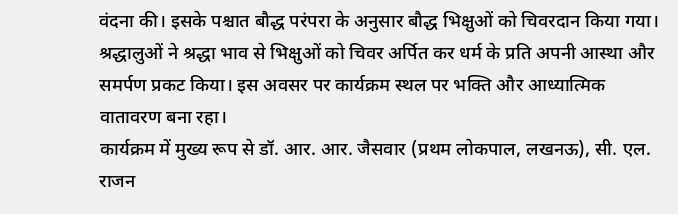वंदना की। इसके पश्चात बौद्ध परंपरा के अनुसार बौद्ध भिक्षुओं को चिवरदान किया गया। श्रद्धालुओं ने श्रद्धा भाव से भिक्षुओं को चिवर अर्पित कर धर्म के प्रति अपनी आस्था और समर्पण प्रकट किया। इस अवसर पर कार्यक्रम स्थल पर भक्ति और आध्यात्मिक वातावरण बना रहा।
कार्यक्रम में मुख्य रूप से डॉ. आर. आर. जैसवार (प्रथम लोकपाल, लखनऊ), सी. एल. राजन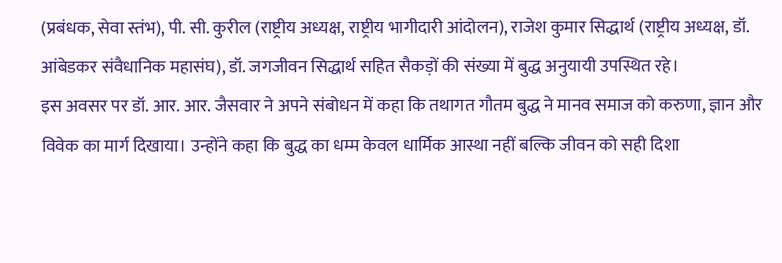(प्रबंधक, सेवा स्तंभ), पी. सी. कुरील (राष्ट्रीय अध्यक्ष, राष्ट्रीय भागीदारी आंदोलन), राजेश कुमार सिद्धार्थ (राष्ट्रीय अध्यक्ष, डॉ. आंबेडकर संवैधानिक महासंघ), डॉ. जगजीवन सिद्धार्थ सहित सैकड़ों की संख्या में बुद्ध अनुयायी उपस्थित रहे।
इस अवसर पर डॉ. आर. आर. जैसवार ने अपने संबोधन में कहा कि तथागत गौतम बुद्ध ने मानव समाज को करुणा, ज्ञान और विवेक का मार्ग दिखाया। उन्होंने कहा कि बुद्ध का धम्म केवल धार्मिक आस्था नहीं बल्कि जीवन को सही दिशा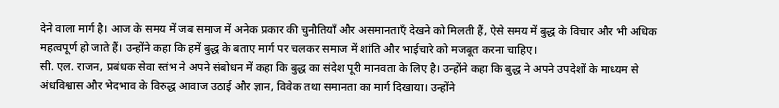देने वाला मार्ग है। आज के समय में जब समाज में अनेक प्रकार की चुनौतियाँ और असमानताएँ देखने को मिलती हैं, ऐसे समय में बुद्ध के विचार और भी अधिक महत्वपूर्ण हो जाते हैं। उन्होंने कहा कि हमें बुद्ध के बताए मार्ग पर चलकर समाज में शांति और भाईचारे को मजबूत करना चाहिए।
सी. एल. राजन, प्रबंधक सेवा स्तंभ ने अपने संबोधन में कहा कि बुद्ध का संदेश पूरी मानवता के लिए है। उन्होंने कहा कि बुद्ध ने अपने उपदेशों के माध्यम से अंधविश्वास और भेदभाव के विरुद्ध आवाज उठाई और ज्ञान, विवेक तथा समानता का मार्ग दिखाया। उन्होंने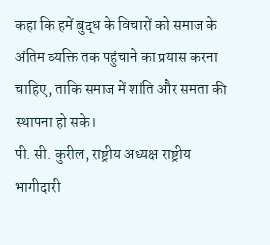कहा कि हमें बुद्ध के विचारों को समाज के अंतिम व्यक्ति तक पहुंचाने का प्रयास करना चाहिए, ताकि समाज में शांति और समता की स्थापना हो सके।
पी. सी. कुरील, राष्ट्रीय अध्यक्ष राष्ट्रीय भागीदारी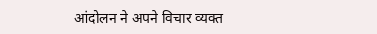आंदोलन ने अपने विचार व्यक्त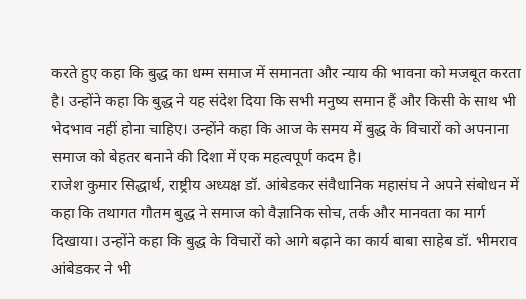करते हुए कहा कि बुद्ध का धम्म समाज में समानता और न्याय की भावना को मजबूत करता है। उन्होंने कहा कि बुद्ध ने यह संदेश दिया कि सभी मनुष्य समान हैं और किसी के साथ भी भेदभाव नहीं होना चाहिए। उन्होंने कहा कि आज के समय में बुद्ध के विचारों को अपनाना समाज को बेहतर बनाने की दिशा में एक महत्वपूर्ण कदम है।
राजेश कुमार सिद्धार्थ, राष्ट्रीय अध्यक्ष डॉ. आंबेडकर संवैधानिक महासंघ ने अपने संबोधन में कहा कि तथागत गौतम बुद्ध ने समाज को वैज्ञानिक सोच, तर्क और मानवता का मार्ग दिखाया। उन्होंने कहा कि बुद्ध के विचारों को आगे बढ़ाने का कार्य बाबा साहेब डॉ. भीमराव आंबेडकर ने भी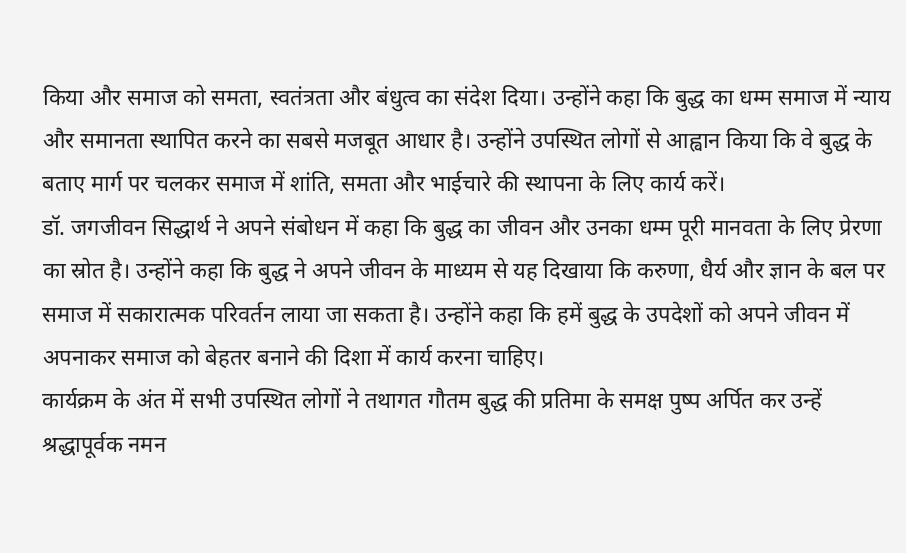किया और समाज को समता, स्वतंत्रता और बंधुत्व का संदेश दिया। उन्होंने कहा कि बुद्ध का धम्म समाज में न्याय और समानता स्थापित करने का सबसे मजबूत आधार है। उन्होंने उपस्थित लोगों से आह्वान किया कि वे बुद्ध के बताए मार्ग पर चलकर समाज में शांति, समता और भाईचारे की स्थापना के लिए कार्य करें।
डॉ. जगजीवन सिद्धार्थ ने अपने संबोधन में कहा कि बुद्ध का जीवन और उनका धम्म पूरी मानवता के लिए प्रेरणा का स्रोत है। उन्होंने कहा कि बुद्ध ने अपने जीवन के माध्यम से यह दिखाया कि करुणा, धैर्य और ज्ञान के बल पर समाज में सकारात्मक परिवर्तन लाया जा सकता है। उन्होंने कहा कि हमें बुद्ध के उपदेशों को अपने जीवन में अपनाकर समाज को बेहतर बनाने की दिशा में कार्य करना चाहिए।
कार्यक्रम के अंत में सभी उपस्थित लोगों ने तथागत गौतम बुद्ध की प्रतिमा के समक्ष पुष्प अर्पित कर उन्हें श्रद्धापूर्वक नमन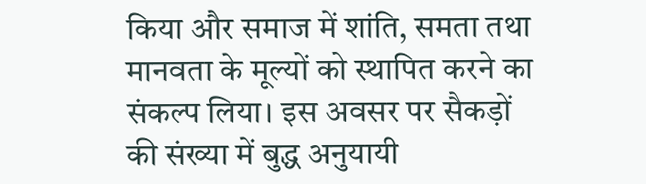किया और समाज में शांति, समता तथा मानवता के मूल्यों को स्थापित करने का संकल्प लिया। इस अवसर पर सैकड़ों की संख्या में बुद्ध अनुयायी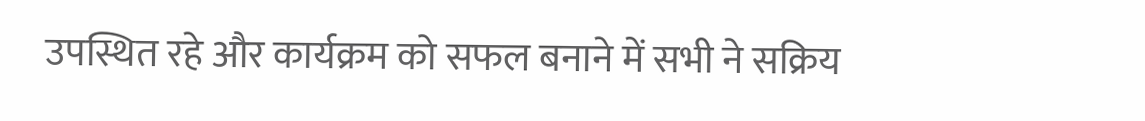उपस्थित रहे और कार्यक्रम को सफल बनाने में सभी ने सक्रिय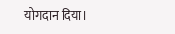योगदान दिया।